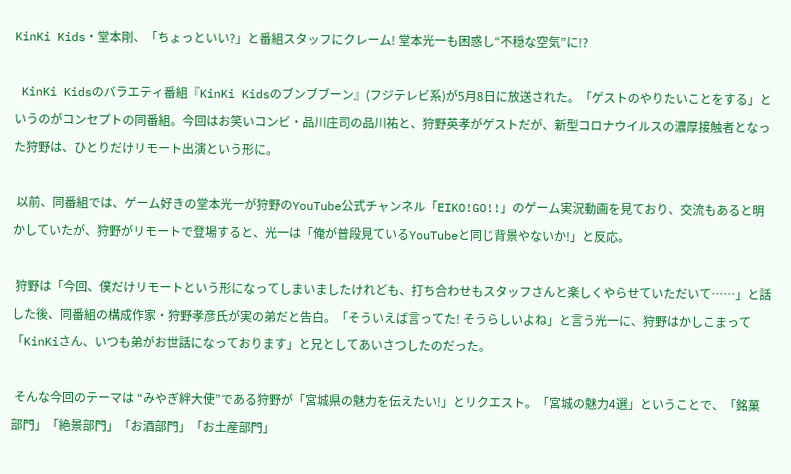KinKi Kids・堂本剛、「ちょっといい?」と番組スタッフにクレーム! 堂本光一も困惑し“不穏な空気”に!?

 KinKi Kidsのバラエティ番組『KinKi Kidsのブンブブーン』(フジテレビ系)が5月8日に放送された。「ゲストのやりたいことをする」というのがコンセプトの同番組。今回はお笑いコンビ・品川庄司の品川祐と、狩野英孝がゲストだが、新型コロナウイルスの濃厚接触者となった狩野は、ひとりだけリモート出演という形に。

 以前、同番組では、ゲーム好きの堂本光一が狩野のYouTube公式チャンネル「EIKO!GO!!」のゲーム実況動画を見ており、交流もあると明かしていたが、狩野がリモートで登場すると、光一は「俺が普段見ているYouTubeと同じ背景やないか!」と反応。

 狩野は「今回、僕だけリモートという形になってしまいましたけれども、打ち合わせもスタッフさんと楽しくやらせていただいて……」と話した後、同番組の構成作家・狩野孝彦氏が実の弟だと告白。「そういえば言ってた! そうらしいよね」と言う光一に、狩野はかしこまって「KinKiさん、いつも弟がお世話になっております」と兄としてあいさつしたのだった。

 そんな今回のテーマは “みやぎ絆大使”である狩野が「宮城県の魅力を伝えたい!」とリクエスト。「宮城の魅力4選」ということで、「銘菓部門」「絶景部門」「お酒部門」「お土産部門」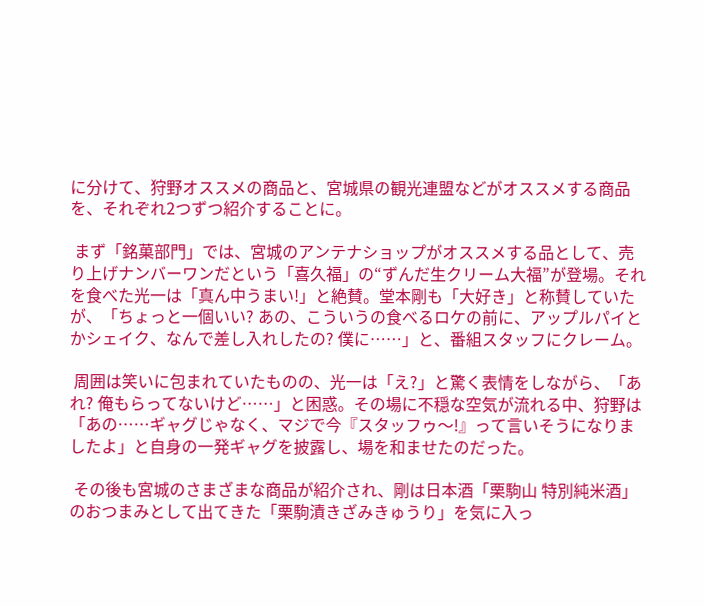に分けて、狩野オススメの商品と、宮城県の観光連盟などがオススメする商品を、それぞれ2つずつ紹介することに。

 まず「銘菓部門」では、宮城のアンテナショップがオススメする品として、売り上げナンバーワンだという「喜久福」の“ずんだ生クリーム大福”が登場。それを食べた光一は「真ん中うまい!」と絶賛。堂本剛も「大好き」と称賛していたが、「ちょっと一個いい? あの、こういうの食べるロケの前に、アップルパイとかシェイク、なんで差し入れしたの? 僕に……」と、番組スタッフにクレーム。

 周囲は笑いに包まれていたものの、光一は「え?」と驚く表情をしながら、「あれ? 俺もらってないけど……」と困惑。その場に不穏な空気が流れる中、狩野は「あの……ギャグじゃなく、マジで今『スタッフゥ〜!』って言いそうになりましたよ」と自身の一発ギャグを披露し、場を和ませたのだった。

 その後も宮城のさまざまな商品が紹介され、剛は日本酒「栗駒山 特別純米酒」のおつまみとして出てきた「栗駒漬きざみきゅうり」を気に入っ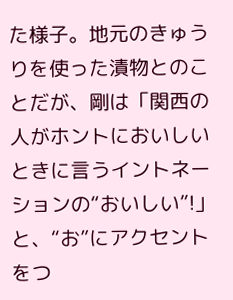た様子。地元のきゅうりを使った漬物とのことだが、剛は「関西の人がホントにおいしいときに言うイントネーションの“おいしい”!」と、“お”にアクセントをつ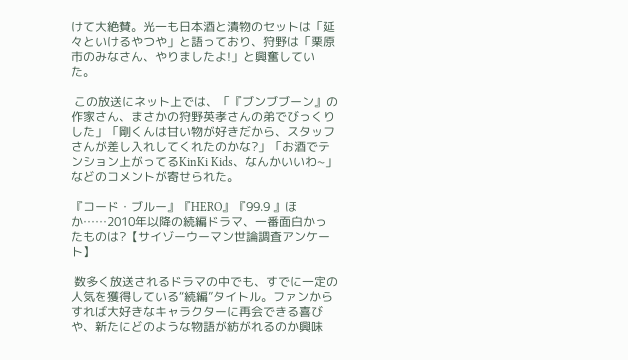けて大絶賛。光一も日本酒と漬物のセットは「延々といけるやつや」と語っており、狩野は「栗原市のみなさん、やりましたよ!」と興奮していた。

 この放送にネット上では、「『ブンブブーン』の作家さん、まさかの狩野英孝さんの弟でびっくりした」「剛くんは甘い物が好きだから、スタッフさんが差し入れしてくれたのかな?」「お酒でテンション上がってるKinKi Kids、なんかいいわ~」などのコメントが寄せられた。

『コード・ブルー』『HERO』『99.9 』ほか……2010年以降の続編ドラマ、一番面白かったものは?【サイゾーウーマン世論調査アンケート】

 数多く放送されるドラマの中でも、すでに一定の人気を獲得している“続編”タイトル。ファンからすれば大好きなキャラクターに再会できる喜びや、新たにどのような物語が紡がれるのか興味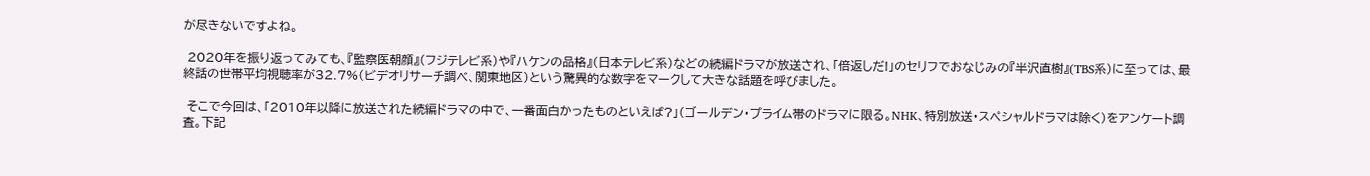が尽きないですよね。

 2020年を振り返ってみても、『監察医朝顔』(フジテレビ系)や『ハケンの品格』(日本テレビ系)などの続編ドラマが放送され、「倍返しだ!」のセリフでおなじみの『半沢直樹』(TBS系)に至っては、最終話の世帯平均視聴率が32.7%(ビデオリサーチ調べ、関東地区)という驚異的な数字をマークして大きな話題を呼びました。

 そこで今回は、「2010年以降に放送された続編ドラマの中で、一番面白かったものといえば?」(ゴールデン・プライム帯のドラマに限る。NHK、特別放送・スペシャルドラマは除く)をアンケート調査。下記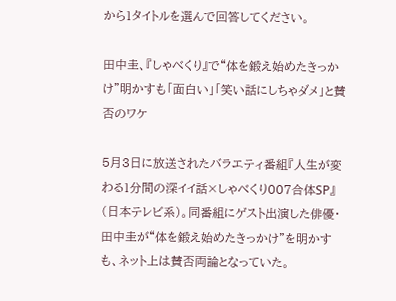から1タイトルを選んで回答してください。

田中圭、『しゃべくり』で“体を鍛え始めたきっかけ”明かすも「面白い」「笑い話にしちゃダメ」と賛否のワケ

5月3日に放送されたバラエティ番組『人生が変わる1分間の深イイ話×しゃべくり007合体SP』(日本テレビ系)。同番組にゲスト出演した俳優・田中圭が“体を鍛え始めたきっかけ”を明かすも、ネット上は賛否両論となっていた。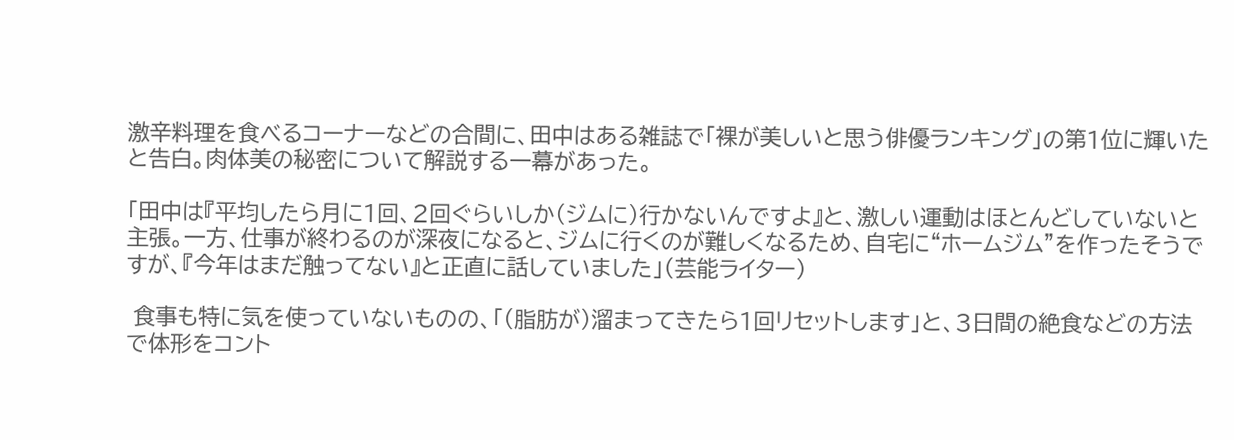激辛料理を食べるコーナーなどの合間に、田中はある雑誌で「裸が美しいと思う俳優ランキング」の第1位に輝いたと告白。肉体美の秘密について解説する一幕があった。

「田中は『平均したら月に1回、2回ぐらいしか(ジムに)行かないんですよ』と、激しい運動はほとんどしていないと主張。一方、仕事が終わるのが深夜になると、ジムに行くのが難しくなるため、自宅に“ホームジム”を作ったそうですが、『今年はまだ触ってない』と正直に話していました」(芸能ライター)

 食事も特に気を使っていないものの、「(脂肪が)溜まってきたら1回リセットします」と、3日間の絶食などの方法で体形をコント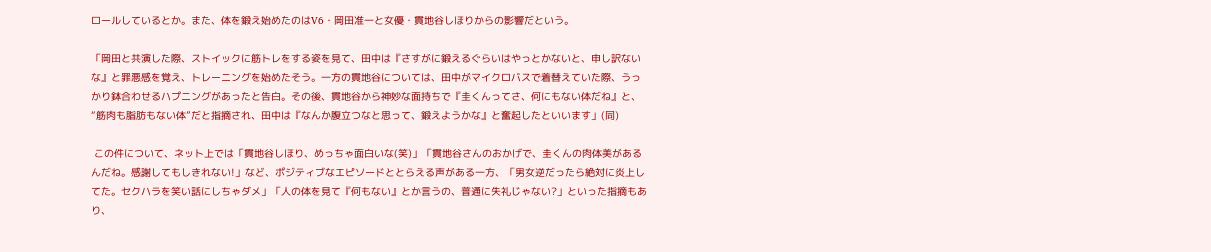ロールしているとか。また、体を鍛え始めたのはV6・岡田准一と女優・貫地谷しほりからの影響だという。

「岡田と共演した際、ストイックに筋トレをする姿を見て、田中は『さすがに鍛えるぐらいはやっとかないと、申し訳ないな』と罪悪感を覚え、トレーニングを始めたそう。一方の貫地谷については、田中がマイクロバスで着替えていた際、うっかり鉢合わせるハプニングがあったと告白。その後、貫地谷から神妙な面持ちで『圭くんってさ、何にもない体だね』と、“筋肉も脂肪もない体”だと指摘され、田中は『なんか腹立つなと思って、鍛えようかな』と奮起したといいます」(同)

 この件について、ネット上では「貫地谷しほり、めっちゃ面白いな(笑)」「貫地谷さんのおかげで、圭くんの肉体美があるんだね。感謝してもしきれない!」など、ポジティブなエピソードととらえる声がある一方、「男女逆だったら絶対に炎上してた。セクハラを笑い話にしちゃダメ」「人の体を見て『何もない』とか言うの、普通に失礼じゃない?」といった指摘もあり、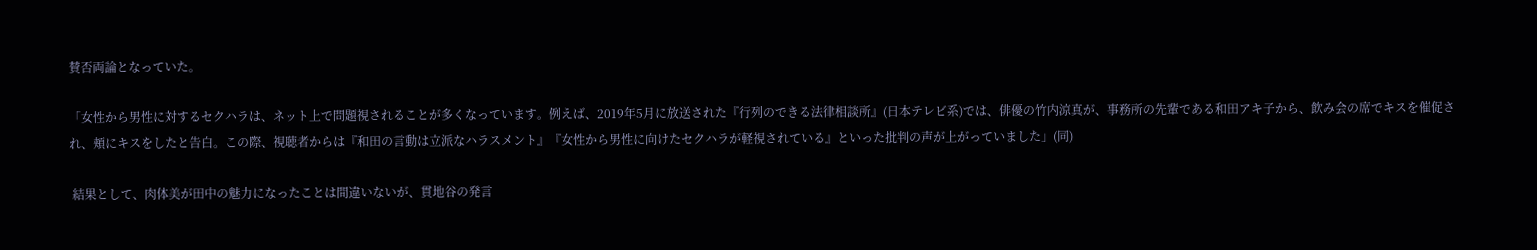賛否両論となっていた。

「女性から男性に対するセクハラは、ネット上で問題視されることが多くなっています。例えば、2019年5月に放送された『行列のできる法律相談所』(日本テレビ系)では、俳優の竹内涼真が、事務所の先輩である和田アキ子から、飲み会の席でキスを催促され、頬にキスをしたと告白。この際、視聴者からは『和田の言動は立派なハラスメント』『女性から男性に向けたセクハラが軽視されている』といった批判の声が上がっていました」(同)

 結果として、肉体美が田中の魅力になったことは間違いないが、貫地谷の発言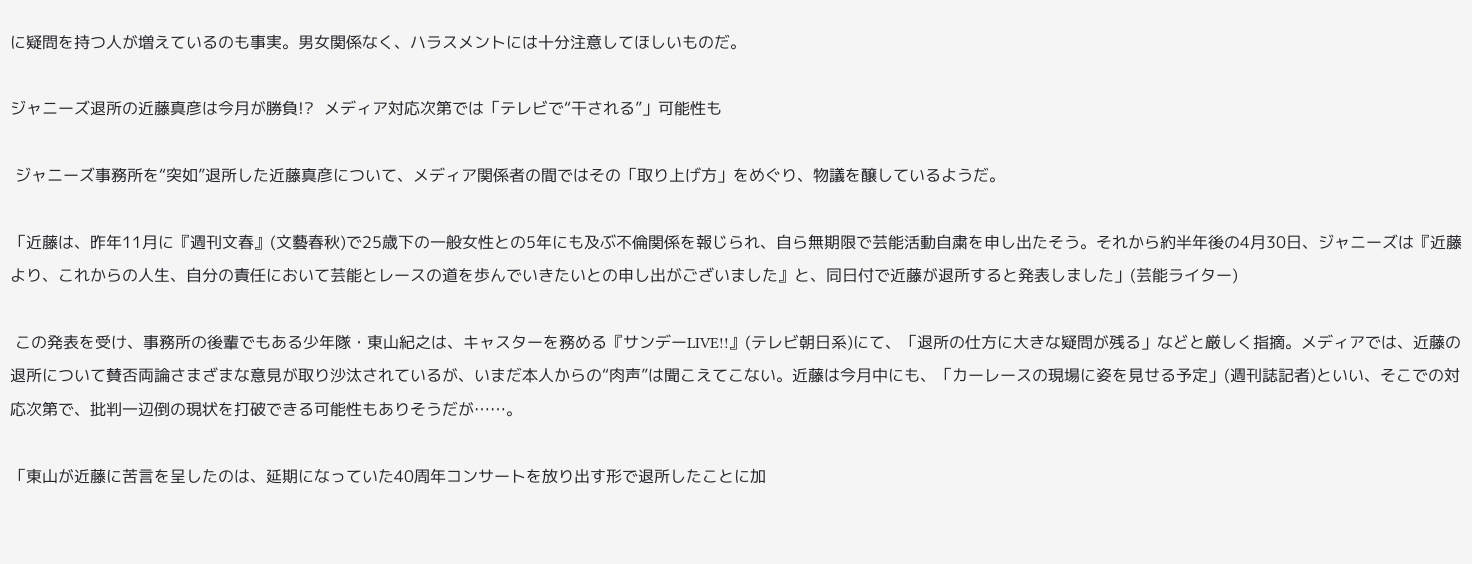に疑問を持つ人が増えているのも事実。男女関係なく、ハラスメントには十分注意してほしいものだ。

ジャニーズ退所の近藤真彦は今月が勝負!?  メディア対応次第では「テレビで“干される”」可能性も

 ジャニーズ事務所を“突如”退所した近藤真彦について、メディア関係者の間ではその「取り上げ方」をめぐり、物議を醸しているようだ。

「近藤は、昨年11月に『週刊文春』(文藝春秋)で25歳下の一般女性との5年にも及ぶ不倫関係を報じられ、自ら無期限で芸能活動自粛を申し出たそう。それから約半年後の4月30日、ジャニーズは『近藤より、これからの人生、自分の責任において芸能とレースの道を歩んでいきたいとの申し出がございました』と、同日付で近藤が退所すると発表しました」(芸能ライター)

 この発表を受け、事務所の後輩でもある少年隊・東山紀之は、キャスターを務める『サンデーLIVE!!』(テレビ朝日系)にて、「退所の仕方に大きな疑問が残る」などと厳しく指摘。メディアでは、近藤の退所について賛否両論さまざまな意見が取り沙汰されているが、いまだ本人からの“肉声”は聞こえてこない。近藤は今月中にも、「カーレースの現場に姿を見せる予定」(週刊誌記者)といい、そこでの対応次第で、批判一辺倒の現状を打破できる可能性もありそうだが……。

「東山が近藤に苦言を呈したのは、延期になっていた40周年コンサートを放り出す形で退所したことに加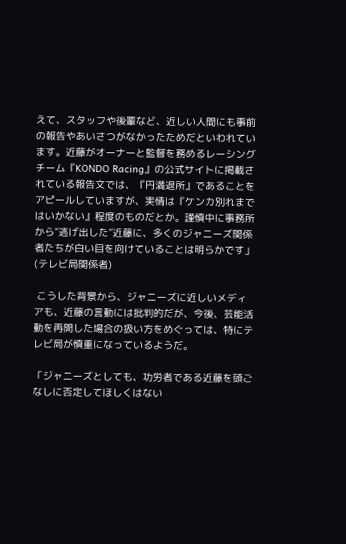えて、スタッフや後輩など、近しい人間にも事前の報告やあいさつがなかったためだといわれています。近藤がオーナーと監督を務めるレーシングチーム『KONDO Racing』の公式サイトに掲載されている報告文では、『円満退所』であることをアピールしていますが、実情は『ケンカ別れまではいかない』程度のものだとか。謹慎中に事務所から“逃げ出した”近藤に、多くのジャニーズ関係者たちが白い目を向けていることは明らかです」(テレビ局関係者)

 こうした背景から、ジャニーズに近しいメディアも、近藤の言動には批判的だが、今後、芸能活動を再開した場合の扱い方をめぐっては、特にテレビ局が慎重になっているようだ。

「ジャニーズとしても、功労者である近藤を頭ごなしに否定してほしくはない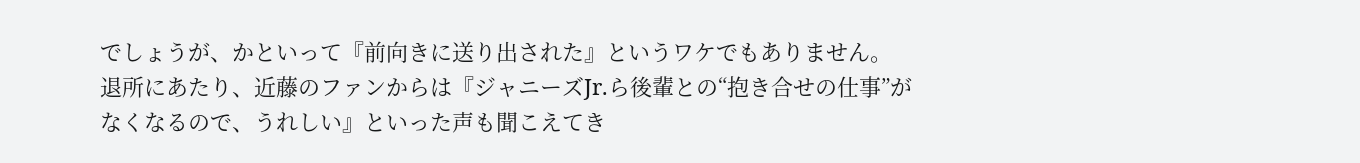でしょうが、かといって『前向きに送り出された』というワケでもありません。退所にあたり、近藤のファンからは『ジャニーズJr.ら後輩との“抱き合せの仕事”がなくなるので、うれしい』といった声も聞こえてき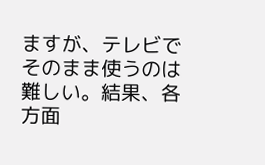ますが、テレビでそのまま使うのは難しい。結果、各方面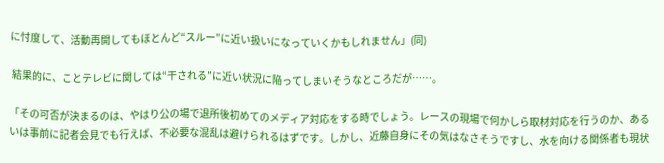に忖度して、活動再開してもほとんど“スルー”に近い扱いになっていくかもしれません」(同)

 結果的に、ことテレビに関しては“干される”に近い状況に陥ってしまいそうなところだが……。

「その可否が決まるのは、やはり公の場で退所後初めてのメディア対応をする時でしょう。レースの現場で何かしら取材対応を行うのか、あるいは事前に記者会見でも行えば、不必要な混乱は避けられるはずです。しかし、近藤自身にその気はなさそうですし、水を向ける関係者も現状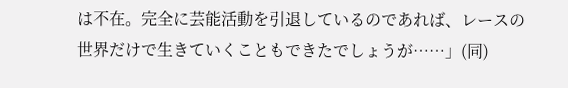は不在。完全に芸能活動を引退しているのであれば、レースの世界だけで生きていくこともできたでしょうが……」(同)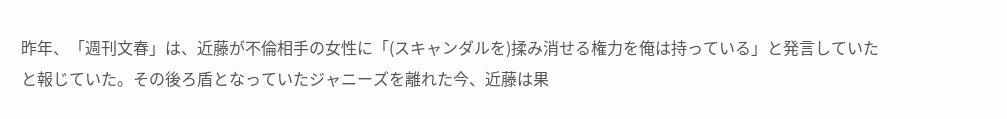昨年、「週刊文春」は、近藤が不倫相手の女性に「(スキャンダルを)揉み消せる権力を俺は持っている」と発言していたと報じていた。その後ろ盾となっていたジャニーズを離れた今、近藤は果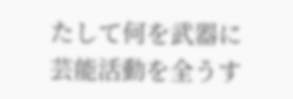たして何を武器に芸能活動を全うす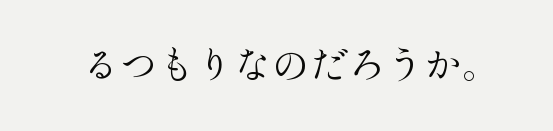るつもりなのだろうか。